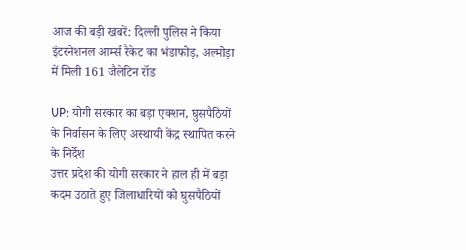आज की बड़ी खबरें: दिल्ली पुलिस ने किया इंटरनेशनल आर्म्स रैकेट का भंडाफोड़, अल्मोड़ा में मिली 161 जैलेटिन रॉड

UP: योगी सरकार का बड़ा एक्शन, घुसपैठियों के निर्वासन के लिए अस्थायी केंद्र स्थापित करने के निर्देश
उत्तर प्रदेश की योगी सरकार ने हाल ही में बड़ा कदम उठाते हुए जिलाधारियों को घुसपैठियों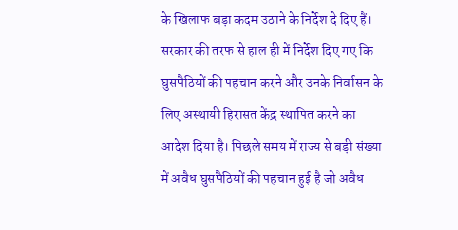के खिलाफ बड़ा कदम उठाने के निर्देश दे दिए हैं। सरकार की तरफ से हाल ही में निर्देश दिए गए कि घुसपैठियों की पहचान करने और उनके निर्वासन के लिए अस्थायी हिरासत केंद्र स्थापित करने का आदेश दिया है। पिछले समय में राज्य से बड़ी संख्या में अवैध घुसपैठियों की पहचान हुई है जो अवैध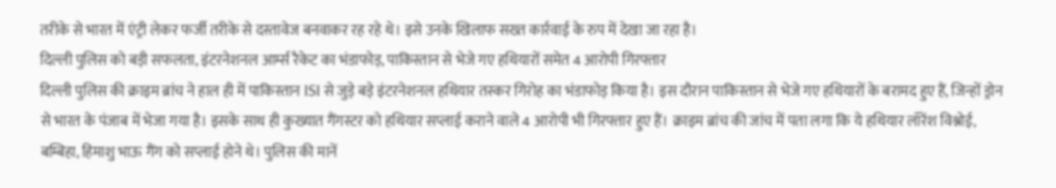तरीके से भारत में एंट्री लेकर फर्जी तरीके से दस्तावेज बनवाकर रह रहे थे। इसे उनके खिलाफ सख्त कार्रवाई के रुप में देखा जा रहा है।
दिल्ली पुलिस को बड़ी सफलता, इंटरनेशनल आर्म्स रैकेट का भंडाफोड़, पाकिस्तान से भेजे गए हथियारों समेत 4 आरोपी गिरफ्तार
दिल्ली पुलिस की क्राइम ब्रांच ने हाल ही में पाकिस्तान ISI से जुड़े बड़े इंटरनेशनल हथियार तस्कर गिरोह का भंडाफोड़ किया है। इस दौरान पाकिस्तान से भेजे गए हथियारों के बरामद हुए हैं, जिन्हों ड्रोन से भारत के पंजाब में भेजा गया है। इसके साथ ही कुख्यात गैंगस्टर को हथियार सप्लाई कराने वाले 4 आरोपी भी गिरफ्तार हुए हैं। क्राइम ब्रांच की जांच में पता लगा कि ये हथियार लॉरेंश विश्नोई, बम्बिहा, हिमाशु भाऊ गैंग को सप्लाई होने थे। पुलिस की मानें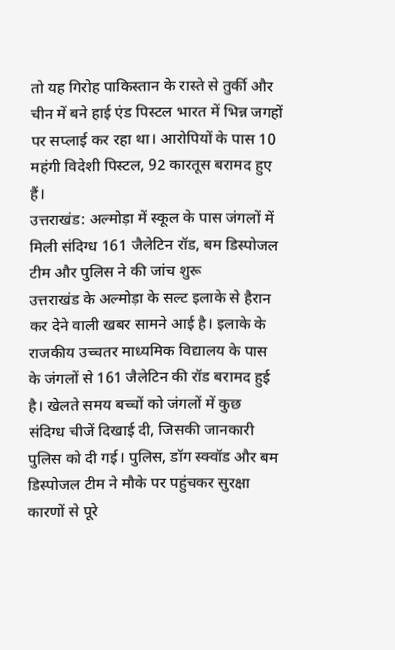तो यह गिरोह पाकिस्तान के रास्ते से तुर्की और चीन में बने हाई एंड पिस्टल भारत में भिन्न जगहों पर सप्लाई कर रहा था। आरोपियों के पास 10 महंगी विदेशी पिस्टल, 92 कारतूस बरामद हुए हैं।
उत्तराखंड: अल्मोड़ा में स्कूल के पास जंगलों में मिली संदिग्ध 161 जैलेटिन रॉड, बम डिस्पोजल टीम और पुलिस ने की जांच शुरू
उत्तराखंड के अल्मोड़ा के सल्ट इलाके से हैरान कर देने वाली खबर सामने आई है। इलाके के राजकीय उच्चतर माध्यमिक विद्यालय के पास के जंगलों से 161 जैलेटिन की रॉड बरामद हुई है। खेलते समय बच्चों को जंगलों में कुछ संदिग्ध चीजें दिखाई दी, जिसकी जानकारी पुलिस को दी गई। पुलिस, डॉग स्क्वॉड और बम डिस्पोजल टीम ने मौके पर पहुंचकर सुरक्षा कारणों से पूरे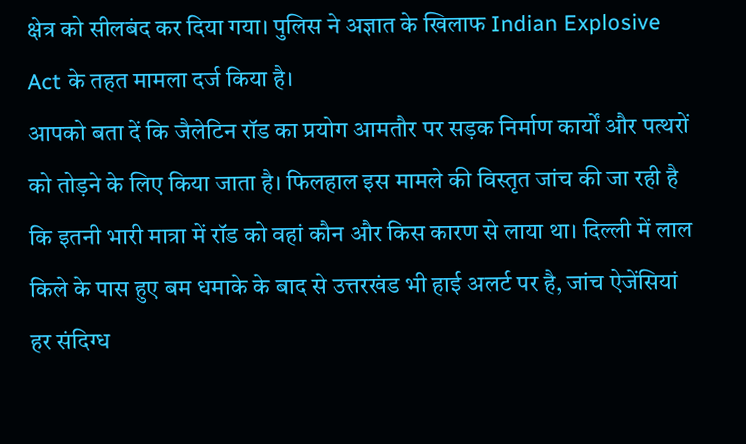क्षेत्र को सीलबंद कर दिया गया। पुलिस ने अज्ञात के खिलाफ Indian Explosive Act के तहत मामला दर्ज किया है।
आपको बता दें कि जैलेटिन रॉड का प्रयोग आमतौर पर सड़क निर्माण कार्यों और पत्थरों को तोड़ने के लिए किया जाता है। फिलहाल इस मामले की विस्तृत जांच की जा रही है कि इतनी भारी मात्रा में रॉड को वहां कौन और किस कारण से लाया था। दिल्ली में लाल किले के पास हुए बम धमाके के बाद से उत्तरखंड भी हाई अलर्ट पर है, जांच ऐजेंसियां हर संदिग्ध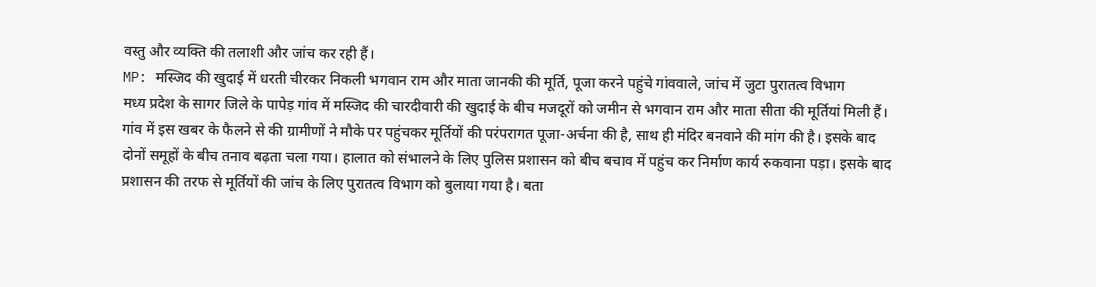वस्तु और व्यक्ति की तलाशी और जांच कर रही हैं।
MP: मस्जिद की खुदाई में धरती चीरकर निकली भगवान राम और माता जानकी की मूर्ति, पूजा करने पहुंचे गांववाले, जांच में जुटा पुरातत्व विभाग
मध्य प्रदेश के सागर जिले के पापेड़ गांव में मस्जिद की चारदीवारी की खुदाई के बीच मजदूरों को जमीन से भगवान राम और माता सीता की मूर्तियां मिली हैं। गांव में इस खबर के फैलने से की ग्रामीणों ने मौके पर पहुंचकर मूर्तियों की परंपरागत पूजा-अर्चना की है, साथ ही मंदिर बनवाने की मांग की है। इसके बाद दोनों समूहों के बीच तनाव बढ़ता चला गया। हालात को संभालने के लिए पुलिस प्रशासन को बीच बचाव में पहुंच कर निर्माण कार्य रुकवाना पड़ा। इसके बाद प्रशासन की तरफ से मूर्तियों की जांच के लिए पुरातत्व विभाग को बुलाया गया है। बता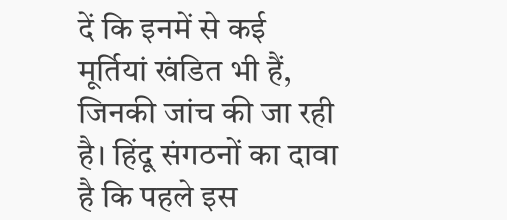दें कि इनमें से कई मूर्तियां खंडित भी हैं, जिनकी जांच की जा रही है। हिंदू संगठनों का दावा है कि पहले इस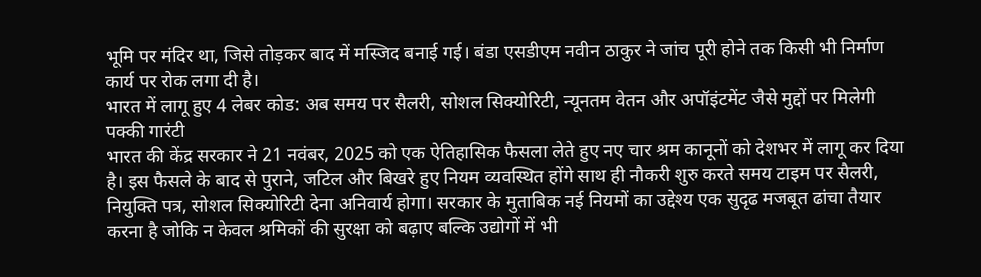भूमि पर मंदिर था, जिसे तोड़कर बाद में मस्जिद बनाई गई। बंडा एसडीएम नवीन ठाकुर ने जांच पूरी होने तक किसी भी निर्माण कार्य पर रोक लगा दी है।
भारत में लागू हुए 4 लेबर कोड: अब समय पर सैलरी, सोशल सिक्योरिटी, न्यूनतम वेतन और अपॉइंटमेंट जैसे मुद्दों पर मिलेगी पक्की गारंटी
भारत की केंद्र सरकार ने 21 नवंबर, 2025 को एक ऐतिहासिक फैसला लेते हुए नए चार श्रम कानूनों को देशभर में लागू कर दिया है। इस फैसले के बाद से पुराने, जटिल और बिखरे हुए नियम व्यवस्थित होंगे साथ ही नौकरी शुरु करते समय टाइम पर सैलरी, नियुक्ति पत्र, सोशल सिक्योरिटी देना अनिवार्य होगा। सरकार के मुताबिक नई नियमों का उद्देश्य एक सुदृढ मजबूत ढांचा तैयार करना है जोकि न केवल श्रमिकों की सुरक्षा को बढ़ाए बल्कि उद्योगों में भी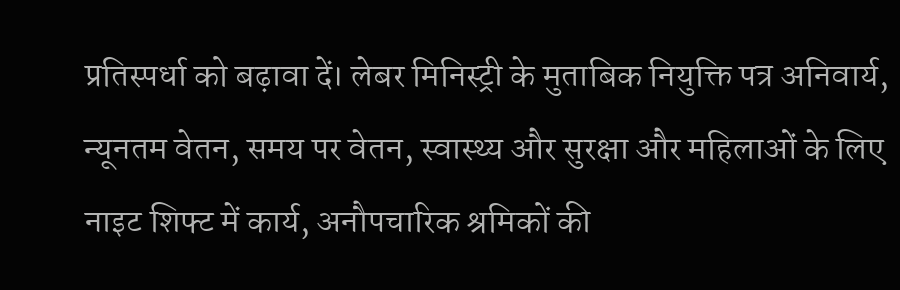प्रतिस्पर्धा को बढ़ावा दें। लेबर मिनिस्ट्री के मुताबिक नियुक्ति पत्र अनिवार्य, न्यूनतम वेतन, समय पर वेतन, स्वास्थ्य और सुरक्षा और महिलाओं के लिए नाइट शिफ्ट में कार्य, अनौपचारिक श्रमिकों की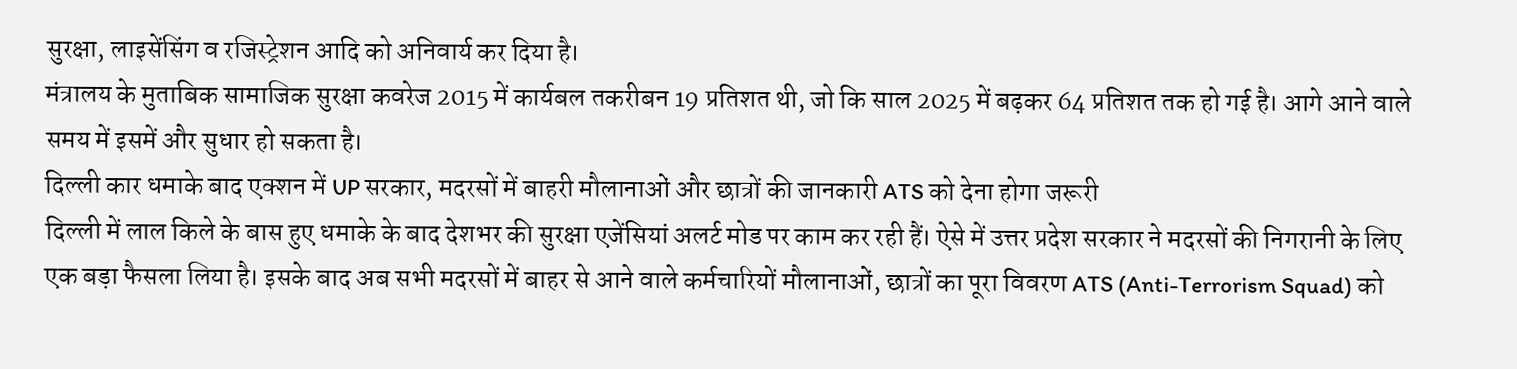सुरक्षा, लाइसेंसिंग व रजिस्ट्रेशन आदि को अनिवार्य कर दिया है।
मंत्रालय के मुताबिक सामाजिक सुरक्षा कवरेज 2015 में कार्यबल तकरीबन 19 प्रतिशत थी, जो कि साल 2025 में बढ़कर 64 प्रतिशत तक हो गई है। आगे आने वाले समय में इसमें और सुधार हो सकता है।
दिल्ली कार धमाके बाद एक्शन में UP सरकार, मदरसों में बाहरी मौलानाओं और छात्रों की जानकारी ATS को देना होगा जरूरी
दिल्ली में लाल किले के बास हुए धमाके के बाद देशभर की सुरक्षा एजेंसियां अलर्ट मोड पर काम कर रही हैं। ऐसे में उत्तर प्रदेश सरकार ने मदरसों की निगरानी के लिए एक बड़ा फैसला लिया है। इसके बाद अब सभी मदरसों में बाहर से आने वाले कर्मचारियों मौलानाओं, छात्रों का पूरा विवरण ATS (Anti-Terrorism Squad) को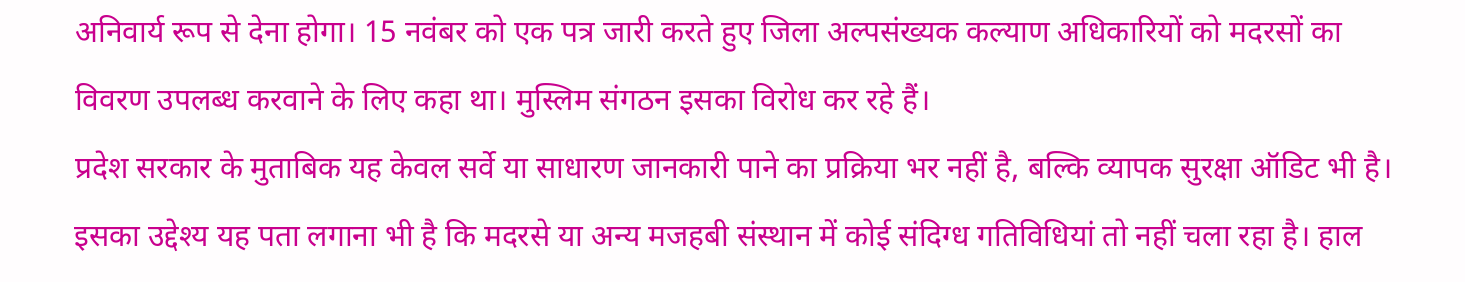अनिवार्य रूप से देना होगा। 15 नवंबर को एक पत्र जारी करते हुए जिला अल्पसंख्यक कल्याण अधिकारियों को मदरसों का विवरण उपलब्ध करवाने के लिए कहा था। मुस्लिम संगठन इसका विरोध कर रहे हैं।
प्रदेश सरकार के मुताबिक यह केवल सर्वे या साधारण जानकारी पाने का प्रक्रिया भर नहीं है, बल्कि व्यापक सुरक्षा ऑडिट भी है। इसका उद्देश्य यह पता लगाना भी है कि मदरसे या अन्य मजहबी संस्थान में कोई संदिग्ध गतिविधियां तो नहीं चला रहा है। हाल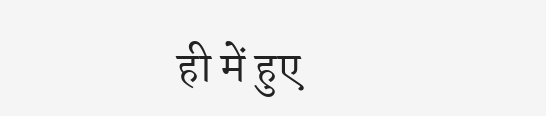ही में हुए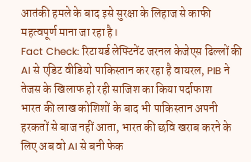आतंकी हमले के बाद इसे सुरक्षा के लिहाज से काफी महत्वपूर्ण माना जा रहा है।
Fact Check: रिटायर्ड लेफ्टिनेंट जरनल केजेएस ढिल्लों की AI से एडिट वीडियो पाकिस्तान कर रहा है वायरल, PIB ने तेजस के खिलाफ हो रही साजिश का किया पर्दाफाश
भारत की लाख कोशिशों के बाद भी पाकिस्तान अपनी हरकतों से बाज नहीं आता, भारत की छवि खराब करने के लिए अब वो AI से बनी फेक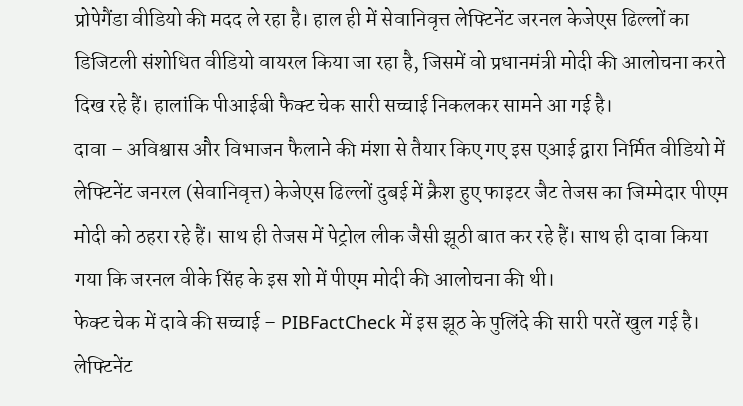प्रोपेगैंडा वीडियो की मदद ले रहा है। हाल ही में सेवानिवृत्त लेफ्टिनेंट जरनल केजेएस ढिल्लों का डिजिटली संशोधित वीडियो वायरल किया जा रहा है, जिसमें वो प्रधानमंत्री मोदी की आलोचना करते दिख रहे हैं। हालांकि पीआईबी फैक्ट चेक सारी सच्चाई निकलकर सामने आ गई है।
दावा – अविश्वास और विभाजन फैलाने की मंशा से तैयार किए गए इस एआई द्वारा निर्मित वीडियो में लेफ्टिनेंट जनरल (सेवानिवृत्त) केजेएस ढिल्लों दुबई में क्रैश हुए फाइटर जैट तेजस का जिम्मेदार पीएम मोदी को ठहरा रहे हैं। साथ ही तेजस में पेट्रोल लीक जैसी झूठी बात कर रहे हैं। साथ ही दावा किया गया कि जरनल वीके सिंह के इस शो में पीएम मोदी की आलोचना की थी।
फेक्ट चेक में दावे की सच्चाई – PIBFactCheck में इस झूठ के पुलिंदे की सारी परतें खुल गई है। लेफ्टिनेंट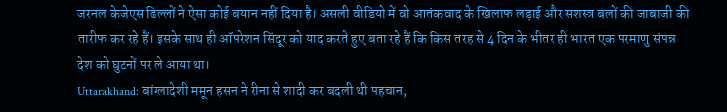जरनल केजेएस ढिल्लों ने ऐसा कोई बयान नहीं दिया है। असली वीडियो में वो आतंकवाद के खिलाफ लड़ाई और सशस्त्र बलों की जाबाजी की तारीफ कर रहे हैं। इसके साथ ही ऑपरेशन सिंदूर को याद करते हुए बता रहे हैं कि किस तरह से 4 दिन के भीतर ही भारत एक परमाणु संपन्न देश को घुटनों पर ले आया था।
Uttarakhand: बांग्लादेशी ममून हसन ने रीना से शादी कर बदली थी पहचान,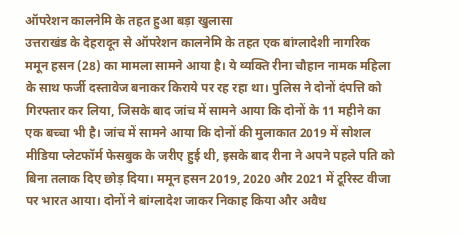ऑपरेशन कालनेमि के तहत हुआ बड़ा खुलासा
उत्तराखंड के देहरादून से ऑपरेशन कालनेमि के तहत एक बांग्लादेशी नागरिक ममून हसन (28) का मामला सामने आया है। ये व्यक्ति रीना चौहान नामक महिला के साथ फर्जी दस्तावेज बनाकर किराये पर रह रहा था। पुलिस ने दोनों दंपत्ति को गिरफ्तार कर लिया, जिसके बाद जांच में सामने आया कि दोनों के 11 महीने का एक बच्चा भी है। जांच में सामने आया कि दोनों की मुलाकात 2019 में सोशल मीडिया प्लेटफॉर्म फेसबुक के जरीए हुई थी, इसके बाद रीना ने अपने पहले पति को बिना तलाक दिए छोड़ दिया। ममून हसन 2019, 2020 और 2021 में टूरिस्ट वीजा पर भारत आया। दोनों ने बांग्लादेश जाकर निकाह किया और अवैध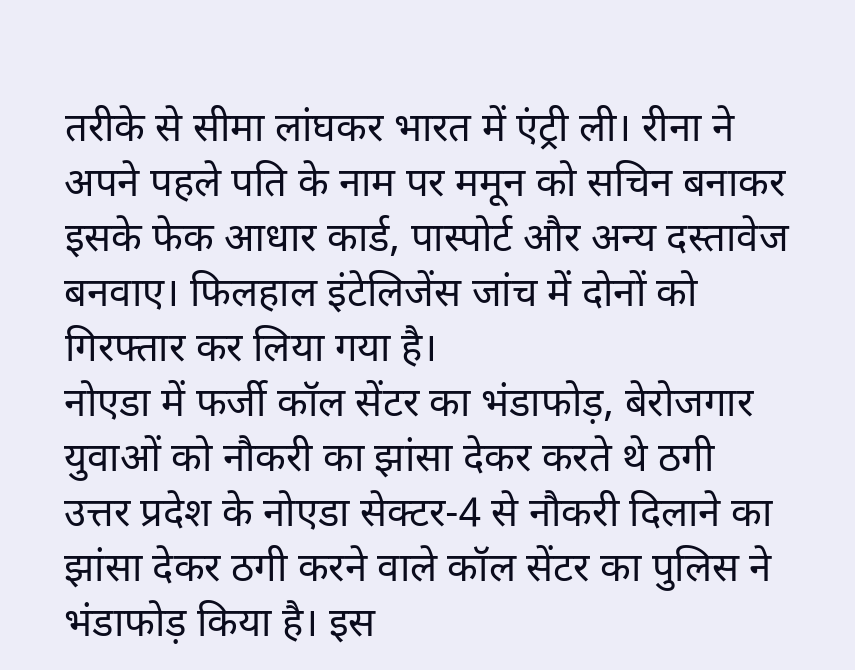तरीके से सीमा लांघकर भारत में एंट्री ली। रीना ने अपने पहले पति के नाम पर ममून को सचिन बनाकर इसके फेक आधार कार्ड, पास्पोर्ट और अन्य दस्तावेज बनवाए। फिलहाल इंटेलिजेंस जांच में दोनों को गिरफ्तार कर लिया गया है।
नोएडा में फर्जी कॉल सेंटर का भंडाफोड़, बेरोजगार युवाओं को नौकरी का झांसा देकर करते थे ठगी
उत्तर प्रदेश के नोएडा सेक्टर-4 से नौकरी दिलाने का झांसा देकर ठगी करने वाले कॉल सेंटर का पुलिस ने भंडाफोड़ किया है। इस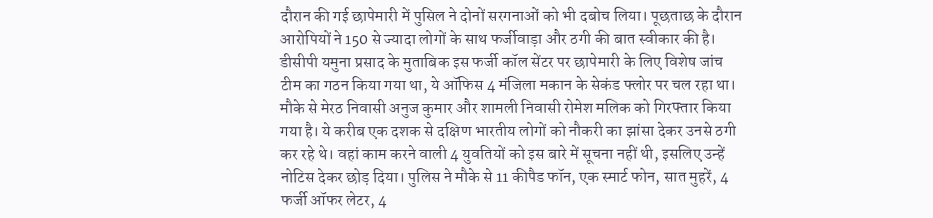दौरान की गई छापेमारी में पुसिल ने दोनों सरगनाओं को भी दबोच लिया। पूछताछ के दौरान आरोपियों ने 150 से ज्यादा लोगों के साथ फर्जीवाड़ा और ठगी की बात स्वीकार की है। डीसीपी यमुना प्रसाद के मुताबिक इस फर्जी कॉल सेंटर पर छापेमारी के लिए विशेष जांच टीम का गठन किया गया था, ये ऑफिस 4 मंजिला मकान के सेकंड फ्लोर पर चल रहा था। मौके से मेरठ निवासी अनुज कुमार और शामली निवासी रोमेश मलिक को गिरफ्तार किया गया है। ये करीब एक दशक से दक्षिण भारतीय लोगों को नौकरी का झांसा देकर उनसे ठगी कर रहे थे। वहां काम करने वाली 4 युवतियों को इस बारे में सूचना नहीं थी, इसलिए उन्हें नोटिस देकर छोड़ दिया। पुलिस ने मौके से 11 कीपैड फॉन, एक स्मार्ट फोन, सात मुहरें, 4 फर्जी ऑफर लेटर, 4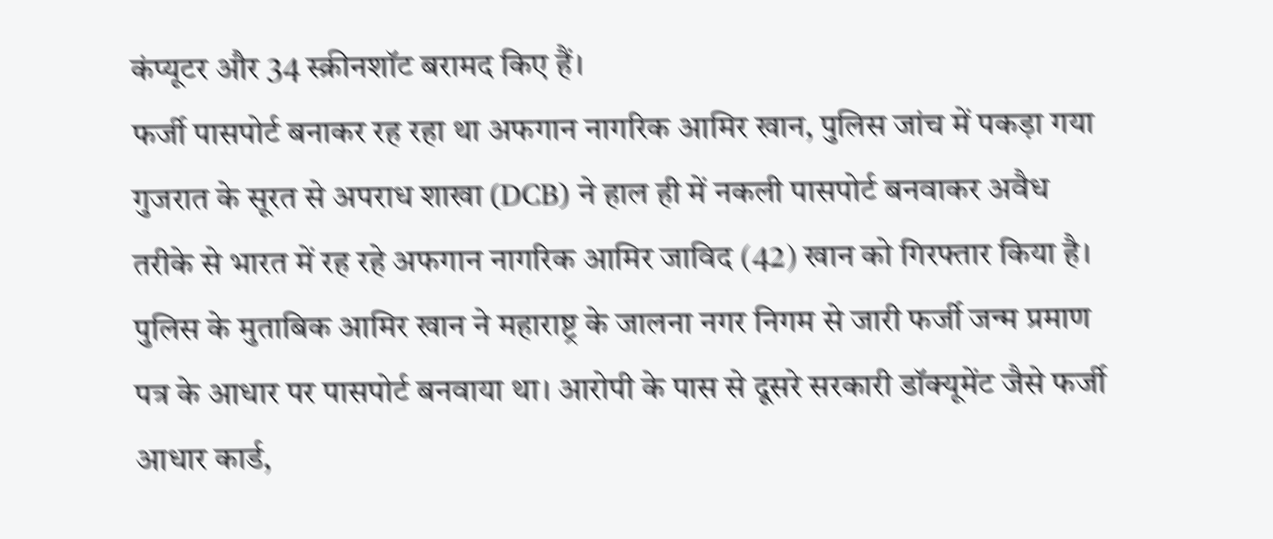कंप्यूटर और 34 स्क्रीनशॉट बरामद किए हैं।
फर्जी पासपोर्ट बनाकर रह रहा था अफगान नागरिक आमिर खान, पुलिस जांच में पकड़ा गया
गुजरात के सूरत से अपराध शाखा (DCB) ने हाल ही में नकली पासपोर्ट बनवाकर अवैध तरीके से भारत में रह रहे अफगान नागरिक आमिर जाविद (42) खान को गिरफ्तार किया है। पुलिस के मुताबिक आमिर खान ने महाराष्ट्र के जालना नगर निगम से जारी फर्जी जन्म प्रमाण पत्र के आधार पर पासपोर्ट बनवाया था। आरोपी के पास से दूसरे सरकारी डॉक्यूमेंट जैसे फर्जी आधार कार्ड,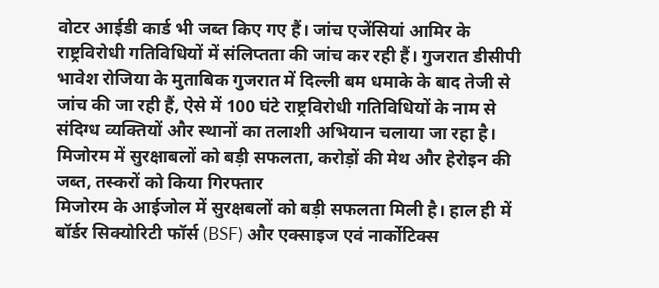वोटर आईडी कार्ड भी जब्त किए गए हैं। जांच एजेंसियां आमिर के राष्ट्रविरोधी गतिविधियों में संलिप्तता की जांच कर रही हैं। गुजरात डीसीपी भावेश रोजिया के मुताबिक गुजरात में दिल्ली बम धमाके के बाद तेजी से जांच की जा रही हैं, ऐसे में 100 घंटे राष्ट्रविरोधी गतिविधियों के नाम से संदिग्ध व्यक्तियों और स्थानों का तलाशी अभियान चलाया जा रहा है।
मिजोरम में सुरक्षाबलों को बड़ी सफलता, करोड़ों की मेथ और हेरोइन की जब्त, तस्करों को किया गिरफ्तार
मिजोरम के आईजोल में सुरक्षबलों को बड़ी सफलता मिली है। हाल ही में बॉर्डर सिक्योरिटी फॉर्स (BSF) और एक्साइज एवं नार्कोटिक्स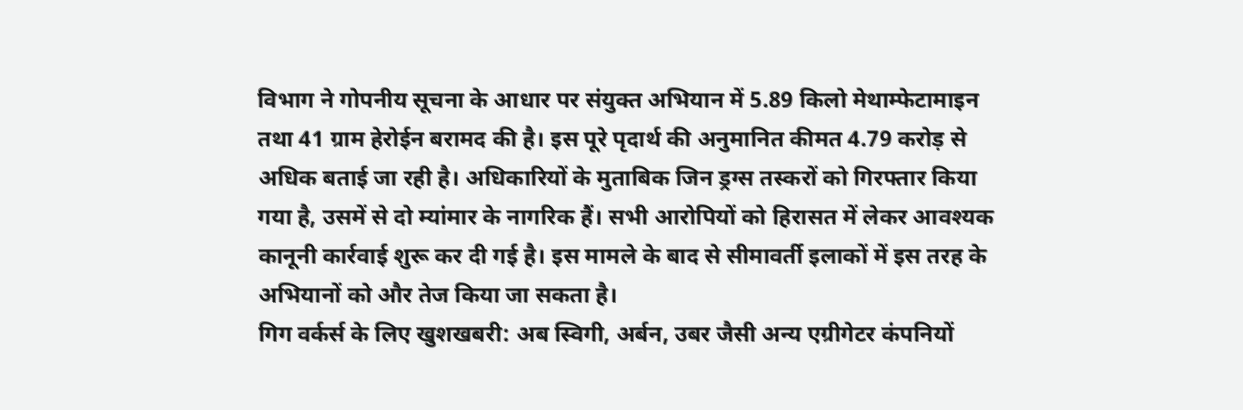विभाग ने गोपनीय सूचना के आधार पर संयुक्त अभियान में 5.89 किलो मेथाम्फेटामाइन तथा 41 ग्राम हेरोईन बरामद की है। इस पूरे पृदार्थ की अनुमानित कीमत 4.79 करोड़ से अधिक बताई जा रही है। अधिकारियों के मुताबिक जिन ड्रग्स तस्करों को गिरफ्तार किया गया है, उसमें से दो म्यांमार के नागरिक हैं। सभी आरोपियों को हिरासत में लेकर आवश्यक कानूनी कार्रवाई शुरू कर दी गई है। इस मामले के बाद से सीमावर्ती इलाकों में इस तरह के अभियानों को और तेज किया जा सकता है।
गिग वर्कर्स के लिए खुशखबरी: अब स्विगी, अर्बन, उबर जैसी अन्य एग्रीगेटर कंपनियों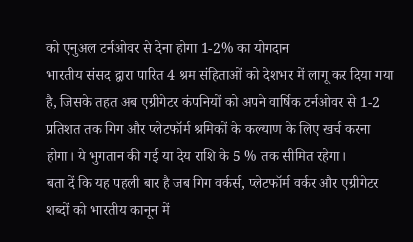को एनुअल टर्नओवर से देना होगा 1-2% का योगदान
भारतीय संसद द्वारा पारित 4 श्रम संहिताओं को देशभर में लागू कर दिया गया है, जिसके तहत अब एग्रीगेटर कंपनियों को अपने वार्षिक टर्नओवर से 1-2 प्रतिशत तक गिग और प्लेटफॉर्म श्रमिकों के कल्याण के लिए खर्च करना होगा। ये भुगतान की गई या देय राशि के 5 % तक सीमित रहेगा।
बता दें कि यह पहली बार है जब गिग वर्कर्स, प्लेटफॉर्म वर्कर और एग्रीगेटर शब्दों को भारतीय कानून में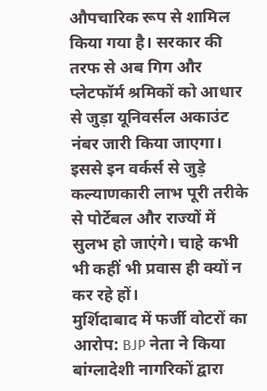औपचारिक रूप से शामिल किया गया है। सरकार की तरफ से अब गिग और प्लेटफॉर्म श्रमिकों को आधार से जुड़ा यूनिवर्सल अकाउंट नंबर जारी किया जाएगा। इससे इन वर्कर्स से जुड़े कल्याणकारी लाभ पूरी तरीके से पोर्टेबल और राज्यों में सुलभ हो जाएंगे। चाहे कभी भी कहीं भी प्रवास ही क्यों न कर रहे हों।
मुर्शिदाबाद में फर्जी वोटरों का आरोप: BJP नेता ने किया बांग्लादेशी नागरिकों द्वारा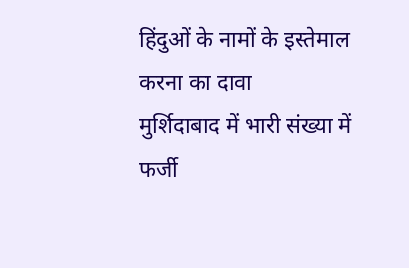हिंदुओं के नामों के इस्तेमाल करना का दावा
मुर्शिदाबाद में भारी संख्या में फर्जी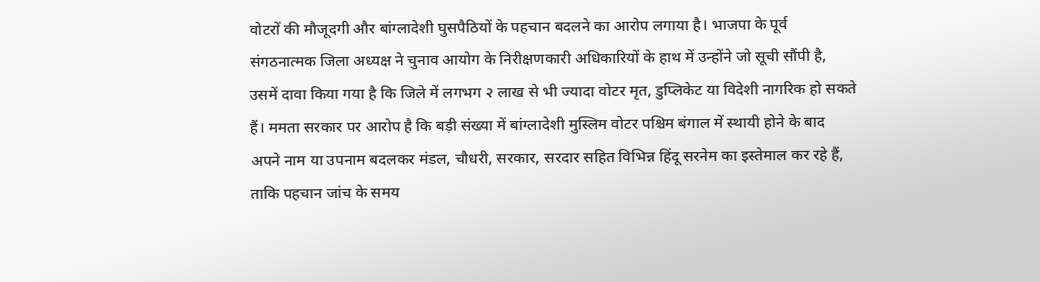वोटरों की मौजूदगी और बांग्लादेशी घुसपैठियों के पहचान बदलने का आरोप लगाया है। भाजपा के पूर्व संगठनात्मक जिला अध्यक्ष ने चुनाव आयोग के निरीक्षणकारी अधिकारियों के हाथ में उन्होंने जो सूची सौंपी है, उसमें दावा किया गया है कि जिले में लगभग २ लाख से भी ज्यादा वोटर मृत, डुप्लिकेट या विदेशी नागरिक हो सकते हैं। ममता सरकार पर आरोप है कि बड़ी संख्या में बांग्लादेशी मुस्लिम वोटर पश्चिम बंगाल में स्थायी होने के बाद अपने नाम या उपनाम बदलकर मंडल, चौधरी, सरकार, सरदार सहित विभिन्न हिंदू सरनेम का इस्तेमाल कर रहे हैं, ताकि पहचान जांच के समय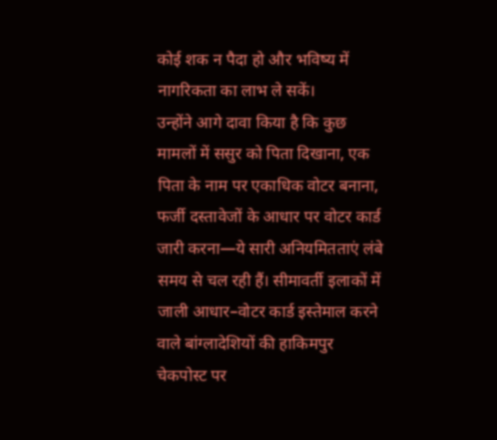कोई शक न पैदा हो और भविष्य में नागरिकता का लाभ ले सकें।
उन्होंने आगे दावा किया है कि कुछ मामलों में ससुर को पिता दिखाना, एक पिता के नाम पर एकाधिक वोटर बनाना, फर्जी दस्तावेजों के आधार पर वोटर कार्ड जारी करना—ये सारी अनियमितताएं लंबे समय से चल रही हैं। सीमावर्ती इलाकों में जाली आधार–वोटर कार्ड इस्तेमाल करने वाले बांग्लादेशियों की हाकिमपुर चेकपोस्ट पर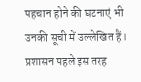पहचान होने की घटनाएं भी उनकी सूची में उल्लेखित हैं। प्रशासन पहले इस तरह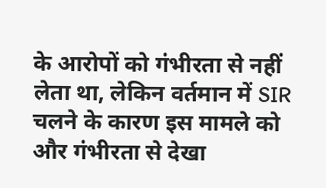के आरोपों को गंभीरता से नहीं लेता था, लेकिन वर्तमान में SIR चलने के कारण इस मामले को और गंभीरता से देखा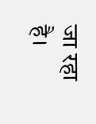जा रहा है।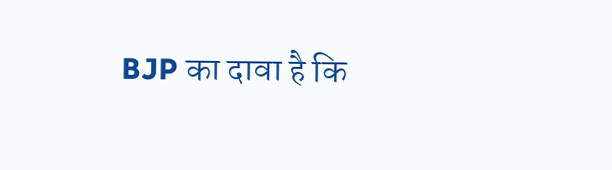BJP का दावा है कि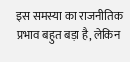इस समस्या का राजनीतिक प्रभाव बहुत बड़ा है, लेकिन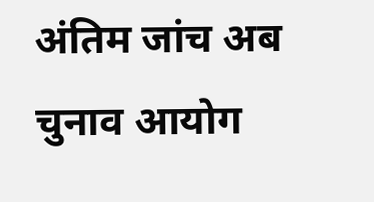अंतिम जांच अब चुनाव आयोग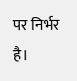पर निर्भर है।